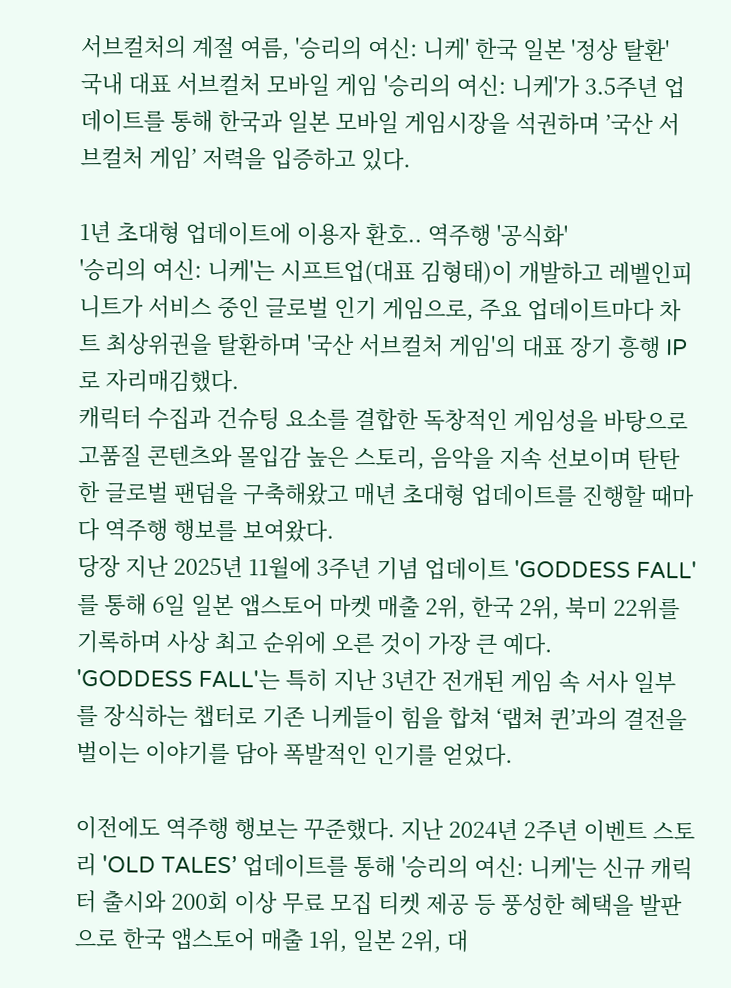서브컬처의 계절 여름, '승리의 여신: 니케' 한국 일본 '정상 탈환'
국내 대표 서브컬처 모바일 게임 '승리의 여신: 니케'가 3.5주년 업데이트를 통해 한국과 일본 모바일 게임시장을 석권하며 ’국산 서브컬처 게임’ 저력을 입증하고 있다.

1년 초대형 업데이트에 이용자 환호.. 역주행 '공식화'
'승리의 여신: 니케'는 시프트업(대표 김형태)이 개발하고 레벨인피니트가 서비스 중인 글로벌 인기 게임으로, 주요 업데이트마다 차트 최상위권을 탈환하며 '국산 서브컬처 게임'의 대표 장기 흥행 IP로 자리매김했다.
캐릭터 수집과 건슈팅 요소를 결합한 독창적인 게임성을 바탕으로 고품질 콘텐츠와 몰입감 높은 스토리, 음악을 지속 선보이며 탄탄한 글로벌 팬덤을 구축해왔고 매년 초대형 업데이트를 진행할 때마다 역주행 행보를 보여왔다.
당장 지난 2025년 11월에 3주년 기념 업데이트 'GODDESS FALL'를 통해 6일 일본 앱스토어 마켓 매출 2위, 한국 2위, 북미 22위를 기록하며 사상 최고 순위에 오른 것이 가장 큰 예다.
'GODDESS FALL'는 특히 지난 3년간 전개된 게임 속 서사 일부를 장식하는 챕터로 기존 니케들이 힘을 합쳐 ‘랩쳐 퀸’과의 결전을 벌이는 이야기를 담아 폭발적인 인기를 얻었다.

이전에도 역주행 행보는 꾸준했다. 지난 2024년 2주년 이벤트 스토리 'OLD TALES’ 업데이트를 통해 '승리의 여신: 니케'는 신규 캐릭터 출시와 200회 이상 무료 모집 티켓 제공 등 풍성한 혜택을 발판으로 한국 앱스토어 매출 1위, 일본 2위, 대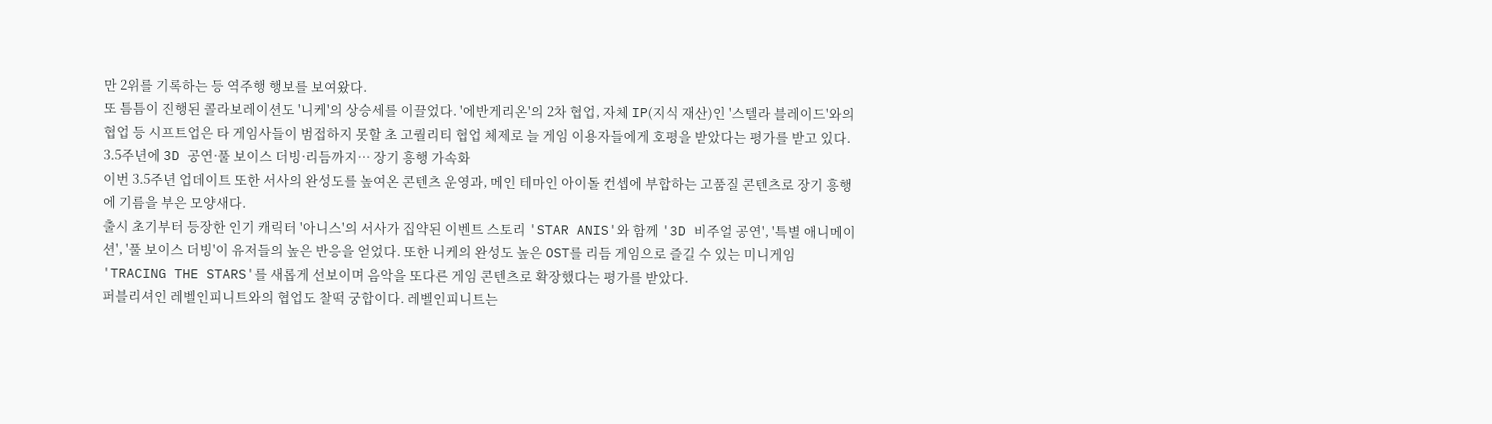만 2위를 기록하는 등 역주행 행보를 보여왔다.
또 틈틈이 진행된 콜라보레이션도 '니케'의 상승세를 이끌었다. '에반게리온'의 2차 협업, 자체 IP(지식 재산)인 '스텔라 블레이드'와의 협업 등 시프트업은 타 게임사들이 범접하지 못할 초 고퀄리티 협업 체제로 늘 게임 이용자들에게 호평을 받았다는 평가를 받고 있다.
3.5주년에 3D 공연·풀 보이스 더빙·리듬까지… 장기 흥행 가속화
이번 3.5주년 업데이트 또한 서사의 완성도를 높여온 콘텐츠 운영과, 메인 테마인 아이돌 컨셉에 부합하는 고품질 콘텐츠로 장기 흥행에 기름을 부은 모양새다.
출시 초기부터 등장한 인기 캐릭터 '아니스'의 서사가 집약된 이벤트 스토리 'STAR ANIS'와 함께 '3D 비주얼 공연', '특별 애니메이션', '풀 보이스 더빙'이 유저들의 높은 반응을 얻었다. 또한 니케의 완성도 높은 OST를 리듬 게임으로 즐길 수 있는 미니게임 'TRACING THE STARS'를 새롭게 선보이며 음악을 또다른 게임 콘텐츠로 확장했다는 평가를 받았다.
퍼블리셔인 레벨인피니트와의 협업도 찰떡 궁합이다. 레벨인피니트는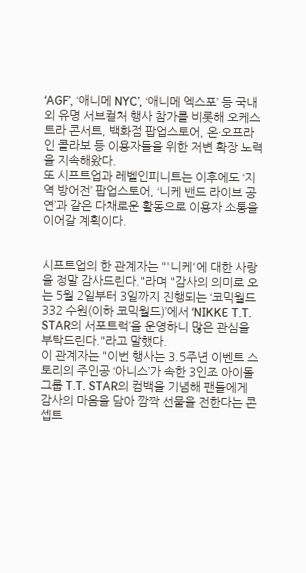‘AGF’, ‘애니메 NYC’, ‘애니메 엑스포’ 등 국내외 유명 서브컬처 행사 참가를 비롯해 오케스트라 콘서트, 백화점 팝업스토어, 온·오프라인 콜라보 등 이용자들을 위한 저변 확장 노력을 지속해왔다.
또 시프트업과 레벨인피니트는 이후에도 ‘지역 방어전’ 팝업스토어, ‘니케 밴드 라이브 공연’과 같은 다채로운 활동으로 이용자 소통을 이어갈 계획이다.


시프트업의 한 관계자는 "'니케'에 대한 사랑을 정말 감사드린다."라며 "감사의 의미로 오는 5월 2일부터 3일까지 진행되는 ‘코믹월드 332 수원(이하 코믹월드)’에서 ‘NIKKE T.T. STAR의 서포트럭’을 운영하니 많은 관심을 부탁드린다."라고 말했다.
이 관계자는 "이번 행사는 3.5주년 이벤트 스토리의 주인공 ‘아니스’가 속한 3인조 아이돌 그룹 T.T. STAR의 컴백을 기념해 팬들에게 감사의 마음을 담아 깜짝 선물을 전한다는 콘셉트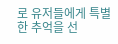로 유저들에게 특별한 추억을 선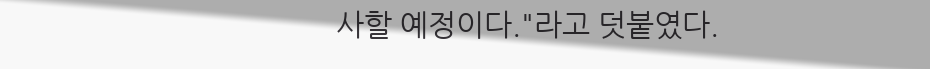사할 예정이다."라고 덧붙였다.